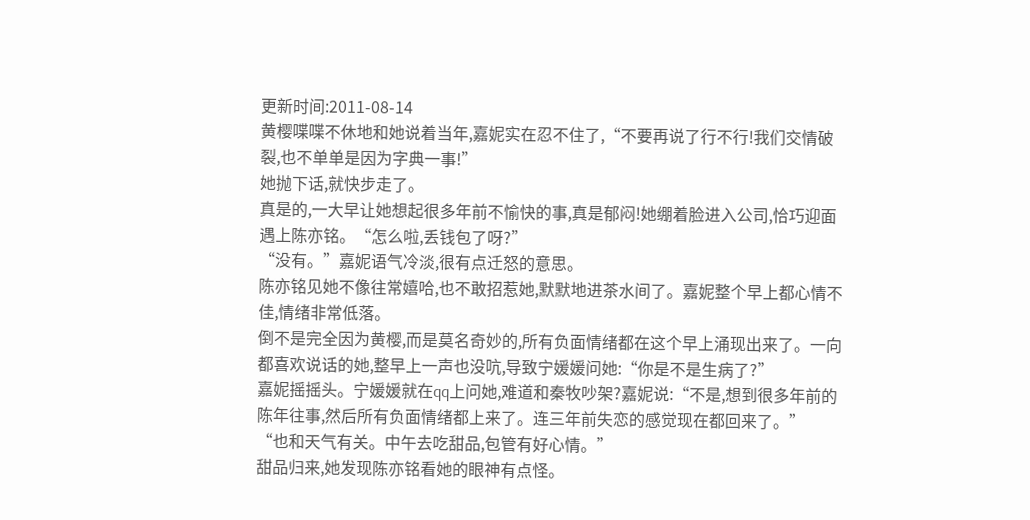更新时间:2011-08-14
黄樱喋喋不休地和她说着当年,嘉妮实在忍不住了,“不要再说了行不行!我们交情破裂,也不单单是因为字典一事!”
她抛下话,就快步走了。
真是的,一大早让她想起很多年前不愉快的事,真是郁闷!她绷着脸进入公司,恰巧迎面遇上陈亦铭。“怎么啦,丢钱包了呀?”
“没有。”嘉妮语气冷淡,很有点迁怒的意思。
陈亦铭见她不像往常嬉哈,也不敢招惹她,默默地进茶水间了。嘉妮整个早上都心情不佳,情绪非常低落。
倒不是完全因为黄樱,而是莫名奇妙的,所有负面情绪都在这个早上涌现出来了。一向都喜欢说话的她,整早上一声也没吭,导致宁媛媛问她:“你是不是生病了?”
嘉妮摇摇头。宁媛媛就在qq上问她,难道和秦牧吵架?嘉妮说:“不是,想到很多年前的陈年往事,然后所有负面情绪都上来了。连三年前失恋的感觉现在都回来了。”
“也和天气有关。中午去吃甜品,包管有好心情。”
甜品归来,她发现陈亦铭看她的眼神有点怪。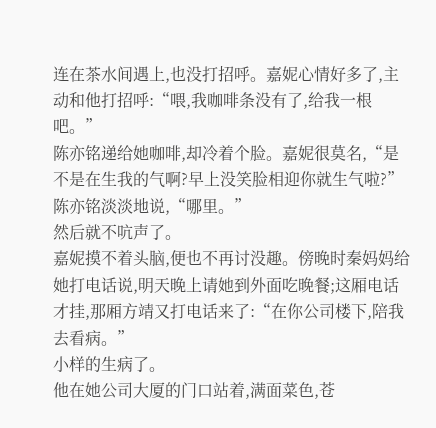连在茶水间遇上,也没打招呼。嘉妮心情好多了,主动和他打招呼:“喂,我咖啡条没有了,给我一根吧。”
陈亦铭递给她咖啡,却冷着个脸。嘉妮很莫名,“是不是在生我的气啊?早上没笑脸相迎你就生气啦?”
陈亦铭淡淡地说,“哪里。”
然后就不吭声了。
嘉妮摸不着头脑,便也不再讨没趣。傍晚时秦妈妈给她打电话说,明天晚上请她到外面吃晚餐;这厢电话才挂,那厢方靖又打电话来了:“在你公司楼下,陪我去看病。”
小样的生病了。
他在她公司大厦的门口站着,满面菜色,苍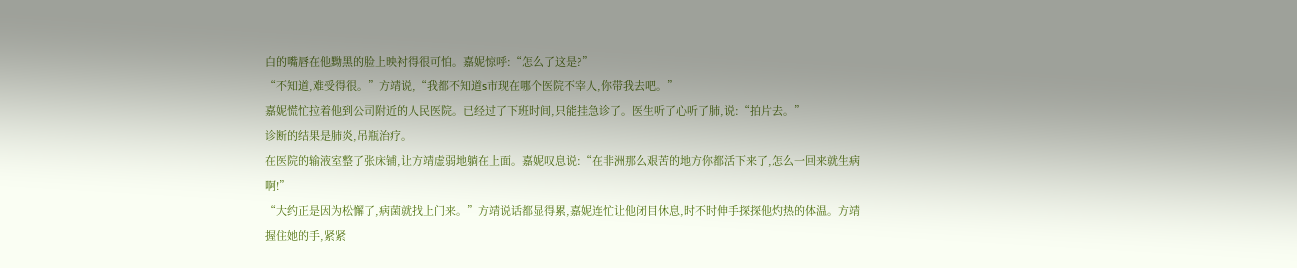白的嘴唇在他黝黑的脸上映衬得很可怕。嘉妮惊呼:“怎么了这是?”
“不知道,难受得很。”方靖说,“我都不知道s市现在哪个医院不宰人,你带我去吧。”
嘉妮慌忙拉着他到公司附近的人民医院。已经过了下班时间,只能挂急诊了。医生听了心听了肺,说:“拍片去。”
诊断的结果是肺炎,吊瓶治疗。
在医院的输液室整了张床铺,让方靖虚弱地躺在上面。嘉妮叹息说:“在非洲那么艰苦的地方你都活下来了,怎么一回来就生病啊!”
“大约正是因为松懈了,病菌就找上门来。”方靖说话都显得累,嘉妮连忙让他闭目休息,时不时伸手探探他灼热的体温。方靖握住她的手,紧紧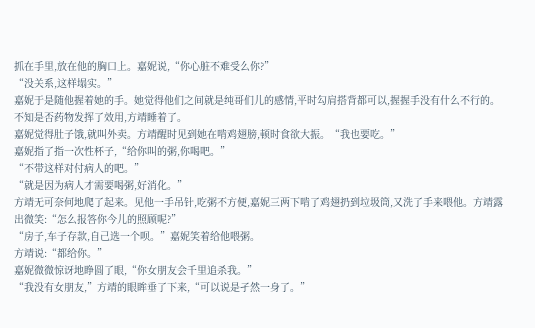抓在手里,放在他的胸口上。嘉妮说,“你心脏不难受么你?”
“没关系,这样塌实。”
嘉妮于是随他握着她的手。她觉得他们之间就是纯哥们儿的感情,平时勾肩搭背都可以,握握手没有什么不行的。不知是否药物发挥了效用,方靖睡着了。
嘉妮觉得肚子饿,就叫外卖。方靖醒时见到她在啃鸡翅膀,顿时食欲大振。“我也要吃。”
嘉妮指了指一次性杯子,“给你叫的粥,你喝吧。”
“不带这样对付病人的吧。”
“就是因为病人才需要喝粥,好消化。”
方靖无可奈何地爬了起来。见他一手吊针,吃粥不方便,嘉妮三两下啃了鸡翅扔到垃圾筒,又洗了手来喂他。方靖露出微笑:“怎么报答你今儿的照顾呢?”
“房子,车子存款,自己选一个呗。”嘉妮笑着给他喂粥。
方靖说:“都给你。”
嘉妮微微惊讶地睁圆了眼,“你女朋友会千里追杀我。”
“我没有女朋友,”方靖的眼眸垂了下来,“可以说是孑然一身了。”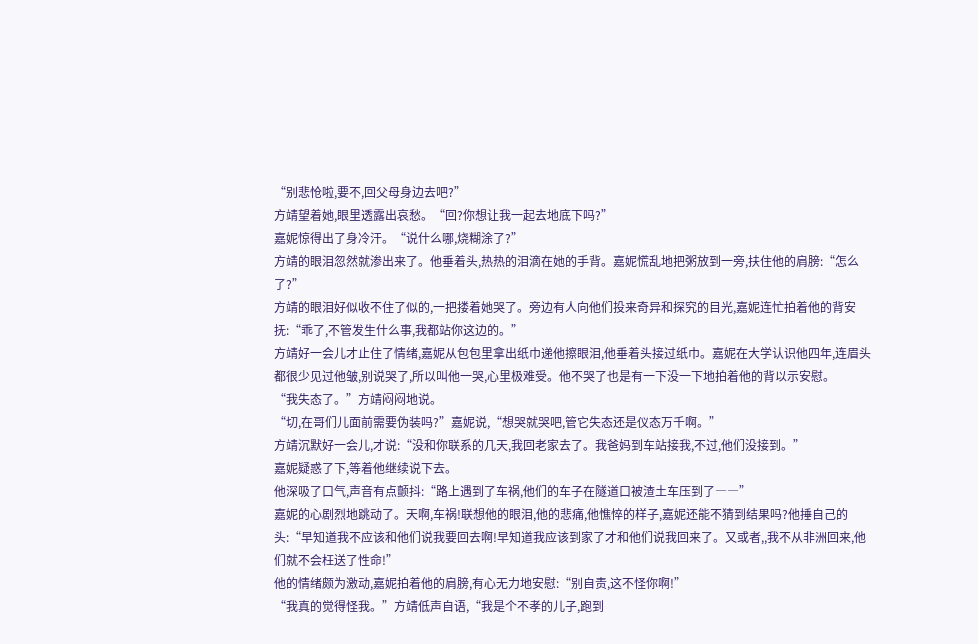“别悲怆啦,要不,回父母身边去吧?”
方靖望着她,眼里透露出哀愁。“回?你想让我一起去地底下吗?”
嘉妮惊得出了身冷汗。“说什么哪,烧糊涂了?”
方靖的眼泪忽然就渗出来了。他垂着头,热热的泪滴在她的手背。嘉妮慌乱地把粥放到一旁,扶住他的肩膀:“怎么了?”
方靖的眼泪好似收不住了似的,一把搂着她哭了。旁边有人向他们投来奇异和探究的目光,嘉妮连忙拍着他的背安抚:“乖了,不管发生什么事,我都站你这边的。”
方靖好一会儿才止住了情绪,嘉妮从包包里拿出纸巾递他擦眼泪,他垂着头接过纸巾。嘉妮在大学认识他四年,连眉头都很少见过他皱,别说哭了,所以叫他一哭,心里极难受。他不哭了也是有一下没一下地拍着他的背以示安慰。
“我失态了。”方靖闷闷地说。
“切,在哥们儿面前需要伪装吗?”嘉妮说,“想哭就哭吧,管它失态还是仪态万千啊。”
方靖沉默好一会儿,才说:“没和你联系的几天,我回老家去了。我爸妈到车站接我,不过,他们没接到。”
嘉妮疑惑了下,等着他继续说下去。
他深吸了口气,声音有点颤抖:“路上遇到了车祸,他们的车子在隧道口被渣土车压到了――”
嘉妮的心剧烈地跳动了。天啊,车祸!联想他的眼泪,他的悲痛,他憔悴的样子,嘉妮还能不猜到结果吗?他捶自己的头:“早知道我不应该和他们说我要回去啊!早知道我应该到家了才和他们说我回来了。又或者,,我不从非洲回来,他们就不会枉送了性命!”
他的情绪颇为激动,嘉妮拍着他的肩膀,有心无力地安慰:“别自责,这不怪你啊!”
“我真的觉得怪我。”方靖低声自语,“我是个不孝的儿子,跑到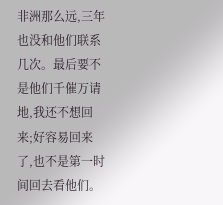非洲那么远,三年也没和他们联系几次。最后要不是他们千催万请地,我还不想回来;好容易回来了,也不是第一时间回去看他们。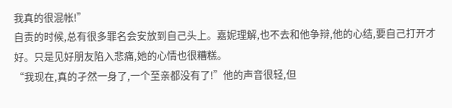我真的很混帐!”
自责的时候,总有很多罪名会安放到自己头上。嘉妮理解,也不去和他争辩,他的心结,要自己打开才好。只是见好朋友陷入悲痛,她的心情也很糟糕。
“我现在,真的孑然一身了,一个至亲都没有了!”他的声音很轻,但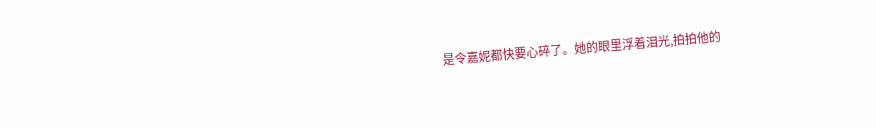是令嘉妮都快要心碎了。她的眼里浮着泪光,拍拍他的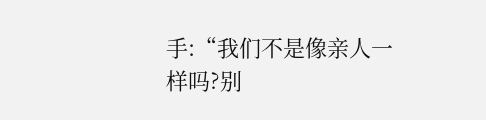手:“我们不是像亲人一样吗?别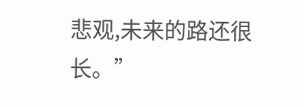悲观,未来的路还很长。”